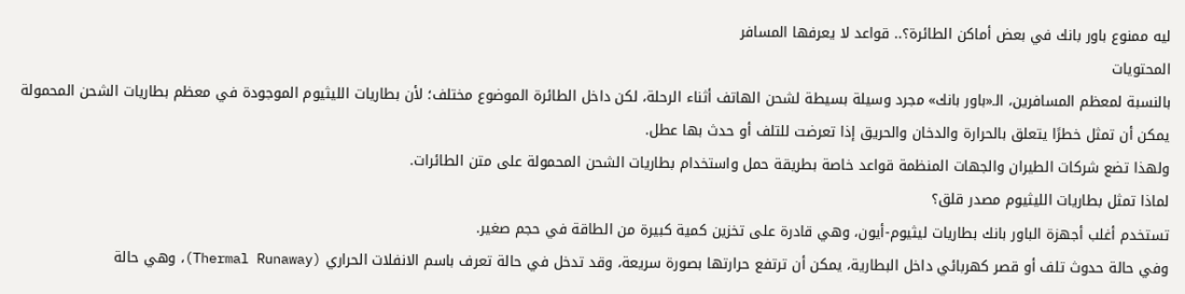ليه ممنوع باور بانك في بعض أماكن الطائرة؟.. قواعد لا يعرفها المسافر
المحتويات
بالنسبة لمعظم المسافرين، الـ«باور بانك» مجرد وسيلة بسيطة لشحن الهاتف أثناء الرحلة، لكن داخل الطائرة الموضوع مختلف؛ لأن بطاريات الليثيوم الموجودة في معظم بطاريات الشحن المحمولة يمكن أن تمثل خطرًا يتعلق بالحرارة والدخان والحريق إذا تعرضت للتلف أو حدث بها عطل.
ولهذا تضع شركات الطيران والجهات المنظمة قواعد خاصة بطريقة حمل واستخدام بطاريات الشحن المحمولة على متن الطائرات.
لماذا تمثل بطاريات الليثيوم مصدر قلق؟
تستخدم أغلب أجهزة الباور بانك بطاريات ليثيوم-أيون، وهي قادرة على تخزين كمية كبيرة من الطاقة في حجم صغير.
وفي حالة حدوث تلف أو قصر كهربائي داخل البطارية، يمكن أن ترتفع حرارتها بصورة سريعة، وقد تدخل في حالة تعرف باسم الانفلات الحراري (Thermal Runaway)، وهي حالة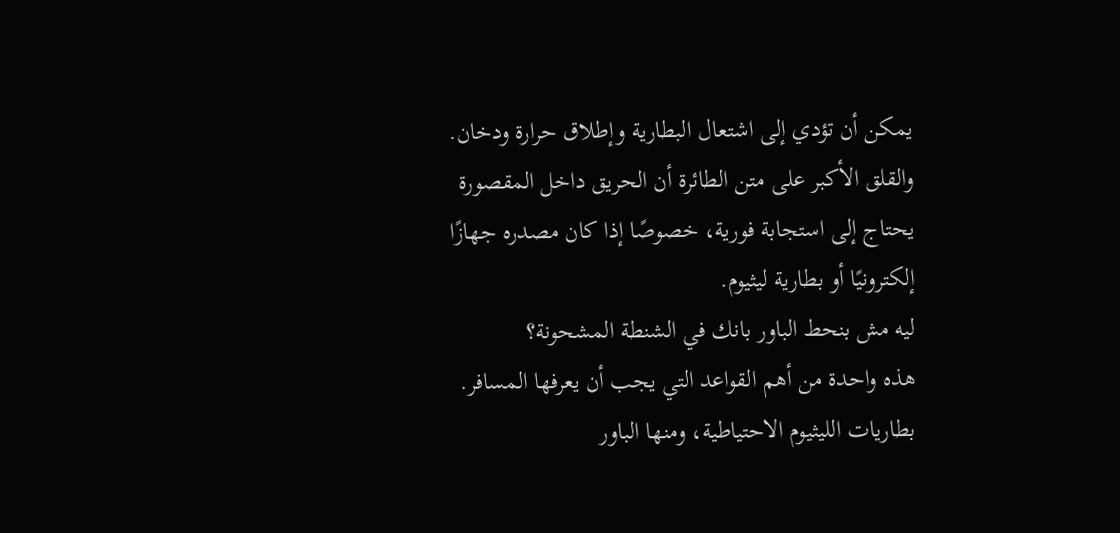يمكن أن تؤدي إلى اشتعال البطارية وإطلاق حرارة ودخان.
والقلق الأكبر على متن الطائرة أن الحريق داخل المقصورة يحتاج إلى استجابة فورية، خصوصًا إذا كان مصدره جهازًا إلكترونيًا أو بطارية ليثيوم.
ليه مش بنحط الباور بانك في الشنطة المشحونة؟
هذه واحدة من أهم القواعد التي يجب أن يعرفها المسافر.
بطاريات الليثيوم الاحتياطية، ومنها الباور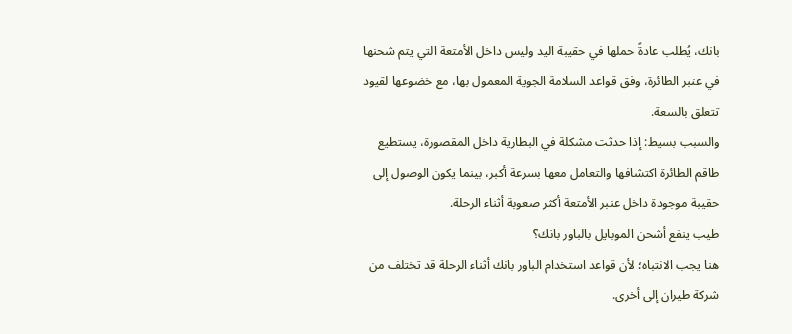بانك، يُطلب عادةً حملها في حقيبة اليد وليس داخل الأمتعة التي يتم شحنها في عنبر الطائرة، وفق قواعد السلامة الجوية المعمول بها، مع خضوعها لقيود تتعلق بالسعة.
والسبب بسيط: إذا حدثت مشكلة في البطارية داخل المقصورة، يستطيع طاقم الطائرة اكتشافها والتعامل معها بسرعة أكبر، بينما يكون الوصول إلى حقيبة موجودة داخل عنبر الأمتعة أكثر صعوبة أثناء الرحلة.
طيب ينفع أشحن الموبايل بالباور بانك؟
هنا يجب الانتباه؛ لأن قواعد استخدام الباور بانك أثناء الرحلة قد تختلف من شركة طيران إلى أخرى.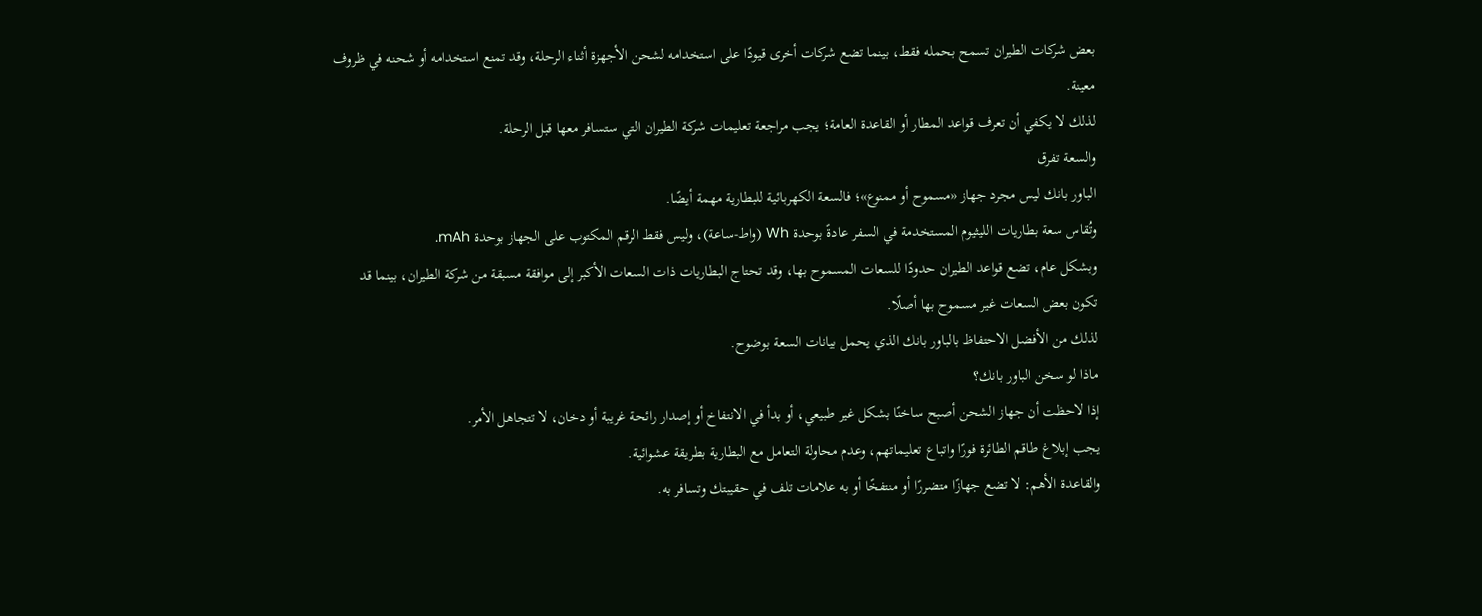بعض شركات الطيران تسمح بحمله فقط، بينما تضع شركات أخرى قيودًا على استخدامه لشحن الأجهزة أثناء الرحلة، وقد تمنع استخدامه أو شحنه في ظروف معينة.
لذلك لا يكفي أن تعرف قواعد المطار أو القاعدة العامة؛ يجب مراجعة تعليمات شركة الطيران التي ستسافر معها قبل الرحلة.
والسعة تفرق
الباور بانك ليس مجرد جهاز «مسموح أو ممنوع»؛ فالسعة الكهربائية للبطارية مهمة أيضًا.
وتُقاس سعة بطاريات الليثيوم المستخدمة في السفر عادةً بوحدة Wh (واط-ساعة)، وليس فقط الرقم المكتوب على الجهاز بوحدة mAh.
وبشكل عام، تضع قواعد الطيران حدودًا للسعات المسموح بها، وقد تحتاج البطاريات ذات السعات الأكبر إلى موافقة مسبقة من شركة الطيران، بينما قد تكون بعض السعات غير مسموح بها أصلًا.
لذلك من الأفضل الاحتفاظ بالباور بانك الذي يحمل بيانات السعة بوضوح.
ماذا لو سخن الباور بانك؟
إذا لاحظت أن جهاز الشحن أصبح ساخنًا بشكل غير طبيعي، أو بدأ في الانتفاخ أو إصدار رائحة غريبة أو دخان، لا تتجاهل الأمر.
يجب إبلاغ طاقم الطائرة فورًا واتباع تعليماتهم، وعدم محاولة التعامل مع البطارية بطريقة عشوائية.
والقاعدة الأهم: لا تضع جهازًا متضررًا أو منتفخًا أو به علامات تلف في حقيبتك وتسافر به.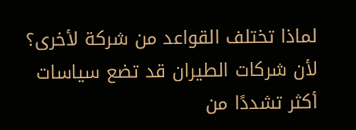لماذا تختلف القواعد من شركة لأخرى؟
لأن شركات الطيران قد تضع سياسات أكثر تشددًا من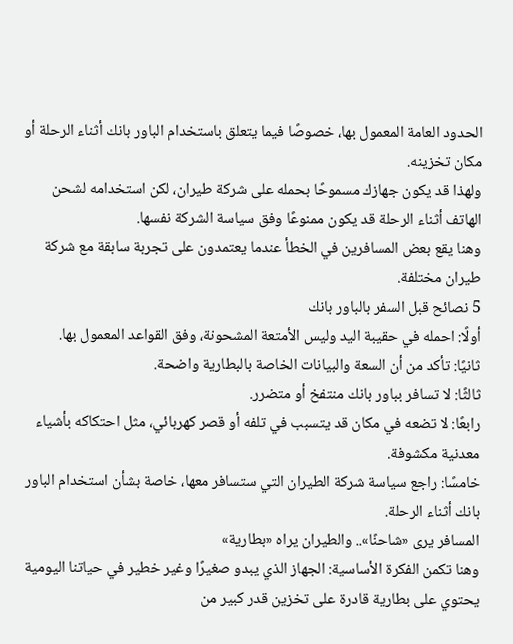الحدود العامة المعمول بها، خصوصًا فيما يتعلق باستخدام الباور بانك أثناء الرحلة أو مكان تخزينه.
ولهذا قد يكون جهازك مسموحًا بحمله على شركة طيران، لكن استخدامه لشحن الهاتف أثناء الرحلة قد يكون ممنوعًا وفق سياسة الشركة نفسها.
وهنا يقع بعض المسافرين في الخطأ عندما يعتمدون على تجربة سابقة مع شركة طيران مختلفة.
5 نصائح قبل السفر بالباور بانك
أولًا: احمله في حقيبة اليد وليس الأمتعة المشحونة، وفق القواعد المعمول بها.
ثانيًا: تأكد من أن السعة والبيانات الخاصة بالبطارية واضحة.
ثالثًا: لا تسافر بباور بانك منتفخ أو متضرر.
رابعًا: لا تضعه في مكان قد يتسبب في تلفه أو قصر كهربائي، مثل احتكاكه بأشياء معدنية مكشوفة.
خامسًا: راجع سياسة شركة الطيران التي ستسافر معها، خاصة بشأن استخدام الباور بانك أثناء الرحلة.
المسافر يرى «شاحنًا».. والطيران يراه «بطارية»
وهنا تكمن الفكرة الأساسية: الجهاز الذي يبدو صغيرًا وغير خطير في حياتنا اليومية يحتوي على بطارية قادرة على تخزين قدر كبير من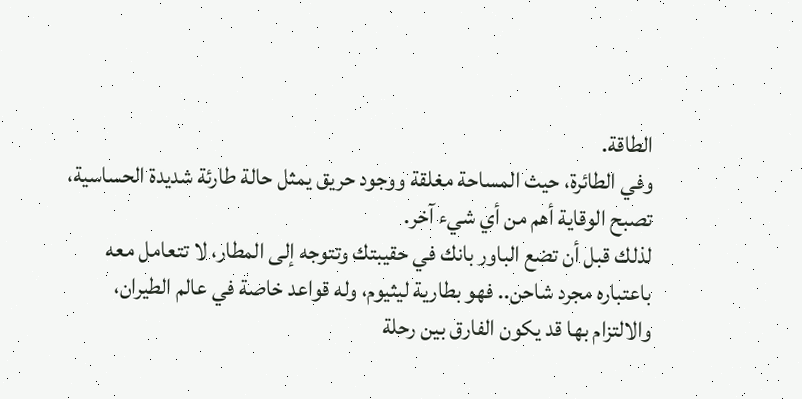الطاقة.
وفي الطائرة، حيث المساحة مغلقة ووجود حريق يمثل حالة طارئة شديدة الحساسية، تصبح الوقاية أهم من أي شيء آخر.
لذلك قبل أن تضع الباور بانك في حقيبتك وتتوجه إلى المطار، لا تتعامل معه باعتباره مجرد شاحن.. فهو بطارية ليثيوم، وله قواعد خاصة في عالم الطيران، والالتزام بها قد يكون الفارق بين رحلة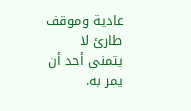عادية وموقف طارئ لا يتمنى أحد أن يمر به.